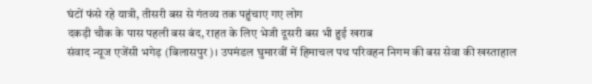घंटों फंसे रहे यात्री, तीसरी बस से गंतव्य तक पहुंचाए गए लोग
दकड़ी चौक के पास पहली बस बंद, राहत के लिए भेजी दूसरी बस भी हुई खराब
संवाद न्यूज एजेंसी भगेड़ (बिलासपुर)। उपमंडल घुमारवीं में हिमाचल पथ परिवहन निगम की बस सेवा की खस्ताहाल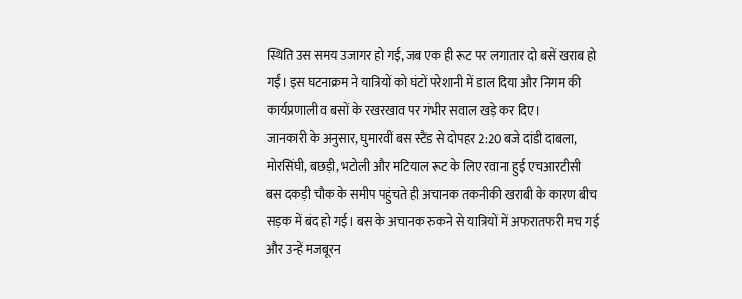स्थिति उस समय उजागर हो गई, जब एक ही रूट पर लगातार दो बसें खराब हो गईं। इस घटनाक्रम ने यात्रियों को घंटों परेशानी में डाल दिया और निगम की कार्यप्रणाली व बसों के रखरखाव पर गंभीर सवाल खड़े कर दिए।
जानकारी के अनुसार, घुमारवीं बस स्टैंड से दोपहर 2:20 बजे दांडी दाबला, मोरसिंघी, बछड़ी, भटोली और मटियाल रूट के लिए रवाना हुई एचआरटीसी बस दकड़ी चौक के समीप पहुंचते ही अचानक तकनीकी खराबी के कारण बीच सड़क में बंद हो गई। बस के अचानक रुकने से यात्रियों में अफरातफरी मच गई और उन्हें मजबूरन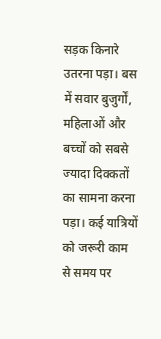सड़क किनारे उतरना पड़ा। बस में सवार बुजुर्गों, महिलाओं और बच्चों को सबसे ज्यादा दिक्कतों का सामना करना पड़ा। कई यात्रियों को जरूरी काम से समय पर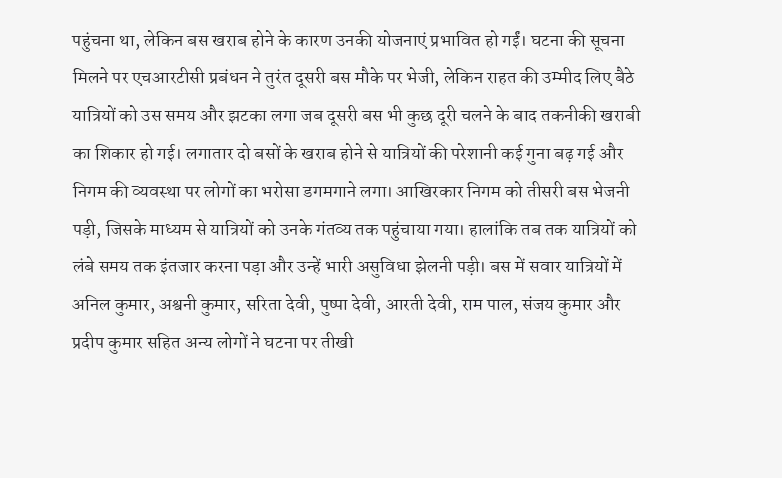पहुंचना था, लेकिन बस खराब होने के कारण उनकी योजनाएं प्रभावित हो गईं। घटना की सूचना मिलने पर एचआरटीसी प्रबंधन ने तुरंत दूसरी बस मौके पर भेजी, लेकिन राहत की उम्मीद लिए बैठे यात्रियों को उस समय और झटका लगा जब दूसरी बस भी कुछ दूरी चलने के बाद तकनीकी खराबी का शिकार हो गई। लगातार दो बसों के खराब होने से यात्रियों की परेशानी कई गुना बढ़ गई और निगम की व्यवस्था पर लोगों का भरोसा डगमगाने लगा। आखिरकार निगम को तीसरी बस भेजनी पड़ी, जिसके माध्यम से यात्रियों को उनके गंतव्य तक पहुंचाया गया। हालांकि तब तक यात्रियों को लंबे समय तक इंतजार करना पड़ा और उन्हें भारी असुविधा झेलनी पड़ी। बस में सवार यात्रियों में अनिल कुमार, अश्वनी कुमार, सरिता देवी, पुष्पा देवी, आरती देवी, राम पाल, संजय कुमार और प्रदीप कुमार सहित अन्य लोगों ने घटना पर तीखी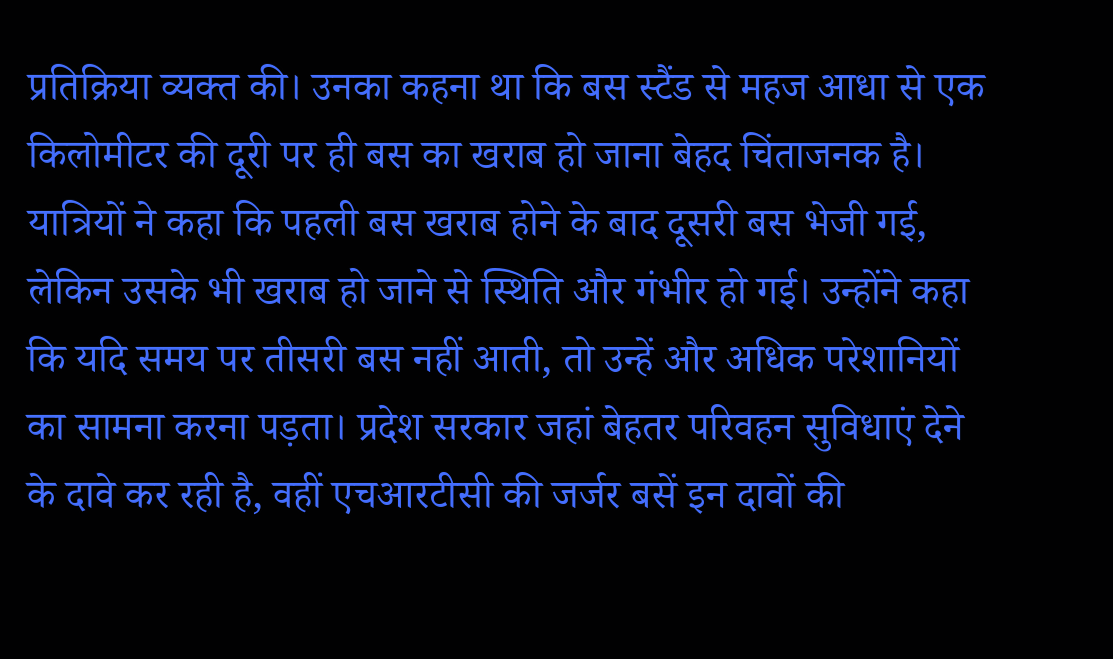प्रतिक्रिया व्यक्त की। उनका कहना था कि बस स्टैंड से महज आधा से एक किलोमीटर की दूरी पर ही बस का खराब हो जाना बेहद चिंताजनक है।
यात्रियों ने कहा कि पहली बस खराब होने के बाद दूसरी बस भेजी गई, लेकिन उसके भी खराब हो जाने से स्थिति और गंभीर हो गई। उन्होंने कहा कि यदि समय पर तीसरी बस नहीं आती, तो उन्हें और अधिक परेशानियों का सामना करना पड़ता। प्रदेश सरकार जहां बेहतर परिवहन सुविधाएं देने के दावे कर रही है, वहीं एचआरटीसी की जर्जर बसें इन दावों की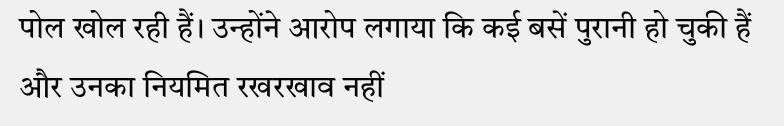पोल खोल रही हैं। उन्होंने आरोप लगाया कि कई बसें पुरानी हो चुकी हैं और उनका नियमित रखरखाव नहीं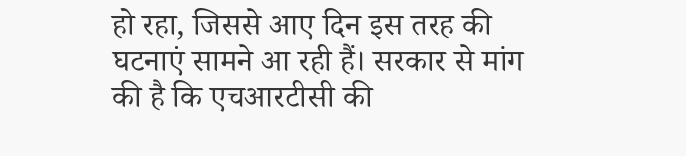हो रहा, जिससे आए दिन इस तरह की घटनाएं सामने आ रही हैं। सरकार से मांग की है कि एचआरटीसी की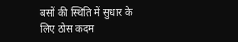बसों की स्थिति में सुधार के लिए ठोस कदम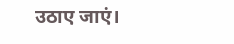उठाए जाएं।